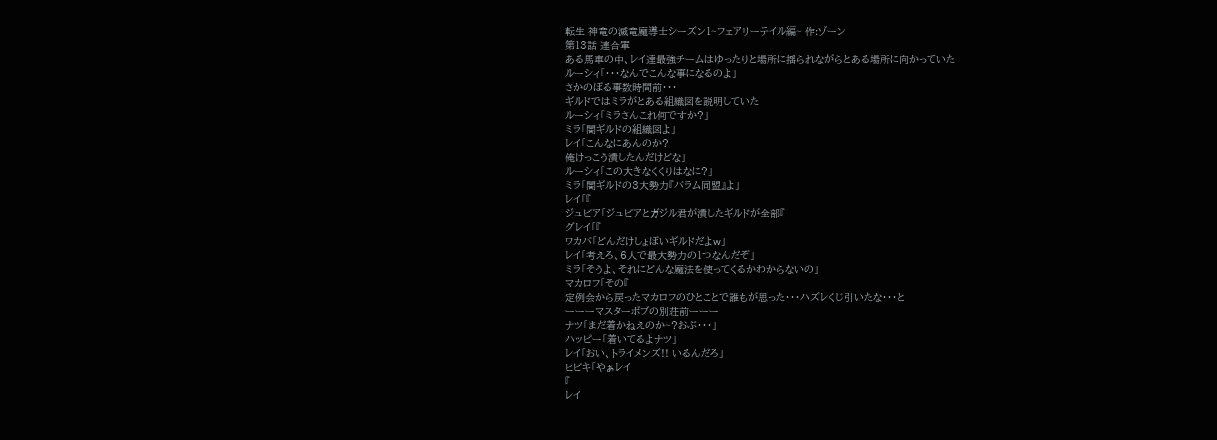転生 神竜の滅竜魔導士シーズン1~フェアリーテイル編~ 作:ゾーン
第13話 連合軍
ある馬車の中、レイ達最強チームはゆったりと場所に揺られながらとある場所に向かっていた
ルーシィ「・・・なんでこんな事になるのよ」
さかのぼる事数時間前・・・
ギルドではミラがとある組織図を説明していた
ルーシィ「ミラさんこれ何ですか?」
ミラ「闇ギルドの組織図よ」
レイ「こんなにあんのか?
俺けっこう潰したんだけどな」
ルーシィ「この大きなくくりはなに?」
ミラ「闇ギルドの3大勢力『バラム同盟』よ」
レイ「『
ジュビア「ジュビアとガジル君が潰したギルドが全部『
グレイ「『
ワカバ「どんだけしょぼいギルドだよw」
レイ「考えろ、6人で最大勢力の1つなんだぞ」
ミラ「そうよ、それにどんな魔法を使ってくるかわからないの」
マカロフ「その『
定例会から戻ったマカロフのひとことで誰もが思った・・・ハズレくじ引いたな・・・と
ーーーマスターボブの別荘前ーーー
ナツ「まだ着かねえのか~?おぷ・・・」
ハッピー「着いてるよナツ」
レイ「おい、トライメンズ!! いるんだろ」
ヒビキ「やぁレイ
『
レイ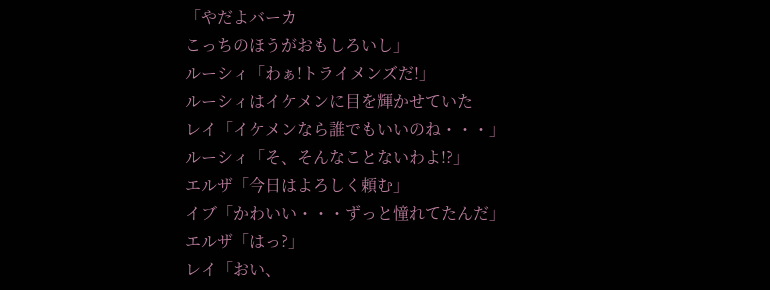「やだよバーカ
こっちのほうがおもしろいし」
ルーシィ「わぁ!トライメンズだ!」
ルーシィはイケメンに目を輝かせていた
レイ「イケメンなら誰でもいいのね・・・」
ルーシィ「そ、そんなことないわよ!?」
エルザ「今日はよろしく頼む」
イブ「かわいい・・・ずっと憧れてたんだ」
エルザ「はっ?」
レイ「おい、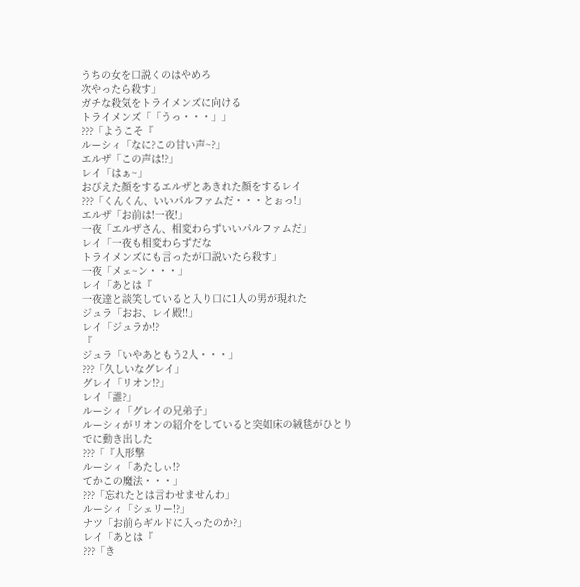うちの女を口説くのはやめろ
次やったら殺す」
ガチな殺気をトライメンズに向ける
トライメンズ「「うっ・・・」」
???「ようこそ『
ルーシィ「なに?この甘い声~?」
エルザ「この声は!?」
レイ「はぁ~」
おびえた顔をするエルザとあきれた顔をするレイ
???「くんくん、いいパルファムだ・・・とぉっ!」
エルザ「お前は!一夜!」
一夜「エルザさん、相変わらずいいパルファムだ」
レイ「一夜も相変わらずだな
トライメンズにも言ったが口説いたら殺す」
一夜「メェ~ン・・・」
レイ「あとは『
一夜達と談笑していると入り口に1人の男が現れた
ジュラ「おお、レイ殿!!」
レイ「ジュラか!?
『
ジュラ「いやあともう2人・・・」
???「久しいなグレイ」
グレイ「リオン!?」
レイ「誰?」
ルーシィ「グレイの兄弟子」
ルーシィがリオンの紹介をしていると突如床の絨毯がひとりでに動き出した
???「『人形撃
ルーシィ「あたしぃ!?
てかこの魔法・・・」
???「忘れたとは言わせませんわ」
ルーシィ「シェリー!?」
ナツ「お前らギルドに入ったのか?」
レイ「あとは『
???「き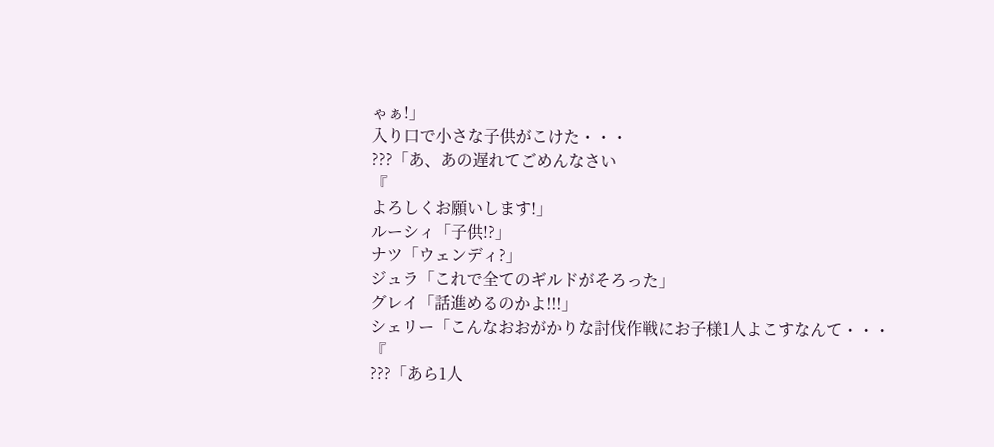ゃぁ!」
入り口で小さな子供がこけた・・・
???「あ、あの遅れてごめんなさい
『
よろしくお願いします!」
ルーシィ「子供!?」
ナツ「ウェンディ?」
ジュラ「これで全てのギルドがそろった」
グレイ「話進めるのかよ!!!」
シェリー「こんなおおがかりな討伐作戦にお子様1人よこすなんて・・・
『
???「あら1人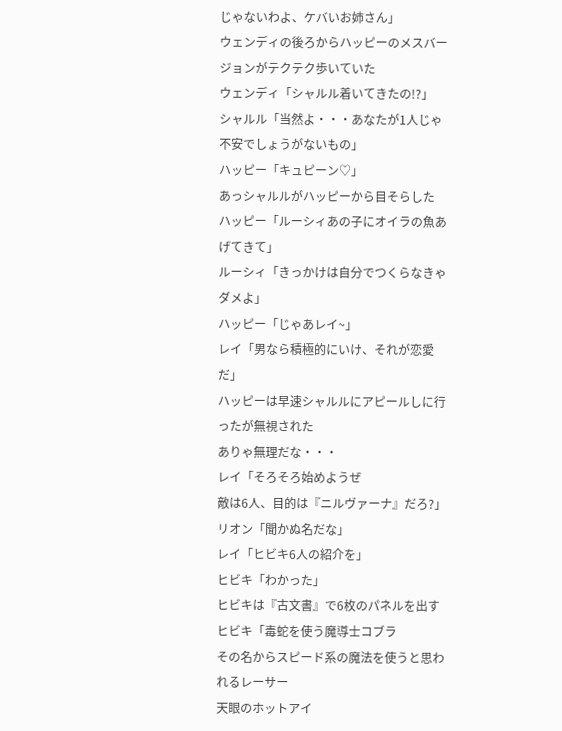じゃないわよ、ケバいお姉さん」
ウェンディの後ろからハッピーのメスバージョンがテクテク歩いていた
ウェンディ「シャルル着いてきたの!?」
シャルル「当然よ・・・あなたが1人じゃ不安でしょうがないもの」
ハッピー「キュピーン♡」
あっシャルルがハッピーから目そらした
ハッピー「ルーシィあの子にオイラの魚あげてきて」
ルーシィ「きっかけは自分でつくらなきゃダメよ」
ハッピー「じゃあレイ~」
レイ「男なら積極的にいけ、それが恋愛だ」
ハッピーは早速シャルルにアピールしに行ったが無視された
ありゃ無理だな・・・
レイ「そろそろ始めようぜ
敵は6人、目的は『ニルヴァーナ』だろ?」
リオン「聞かぬ名だな」
レイ「ヒビキ6人の紹介を」
ヒビキ「わかった」
ヒビキは『古文書』で6枚のパネルを出す
ヒビキ「毒蛇を使う魔導士コブラ
その名からスピード系の魔法を使うと思われるレーサー
天眼のホットアイ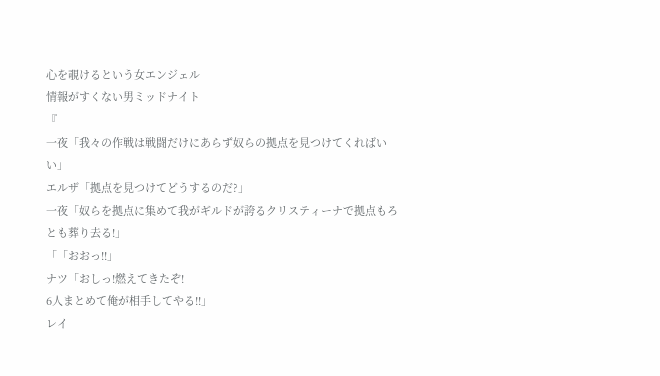心を覗けるという女エンジェル
情報がすくない男ミッドナイト
『
一夜「我々の作戦は戦闘だけにあらず奴らの拠点を見つけてくればいい」
エルザ「拠点を見つけてどうするのだ?」
一夜「奴らを拠点に集めて我がギルドが誇るクリスティーナで拠点もろとも葬り去る!」
「「おおっ!!」
ナツ「おしっ!燃えてきたぞ!
6人まとめて俺が相手してやる!!」
レイ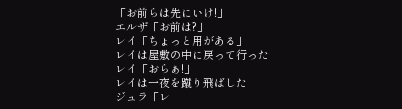「お前らは先にいけ!」
エルザ「お前は?」
レイ「ちょっと用がある」
レイは屋敷の中に戻って行った
レイ「おらぁ!」
レイは一夜を蹴り飛ばした
ジュラ「レ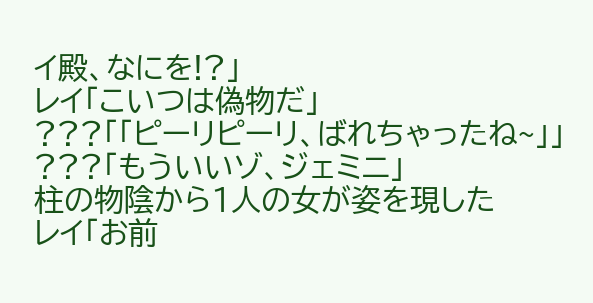イ殿、なにを!?」
レイ「こいつは偽物だ」
???「「ピーリピーリ、ばれちゃったね~」」
???「もういいゾ、ジェミニ」
柱の物陰から1人の女が姿を現した
レイ「お前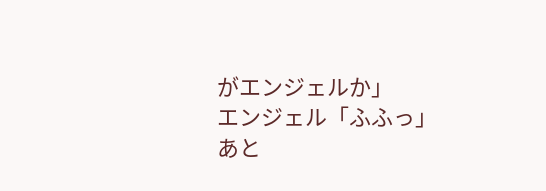がエンジェルか」
エンジェル「ふふっ」
あと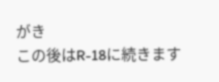がき
この後はR-18に続きます